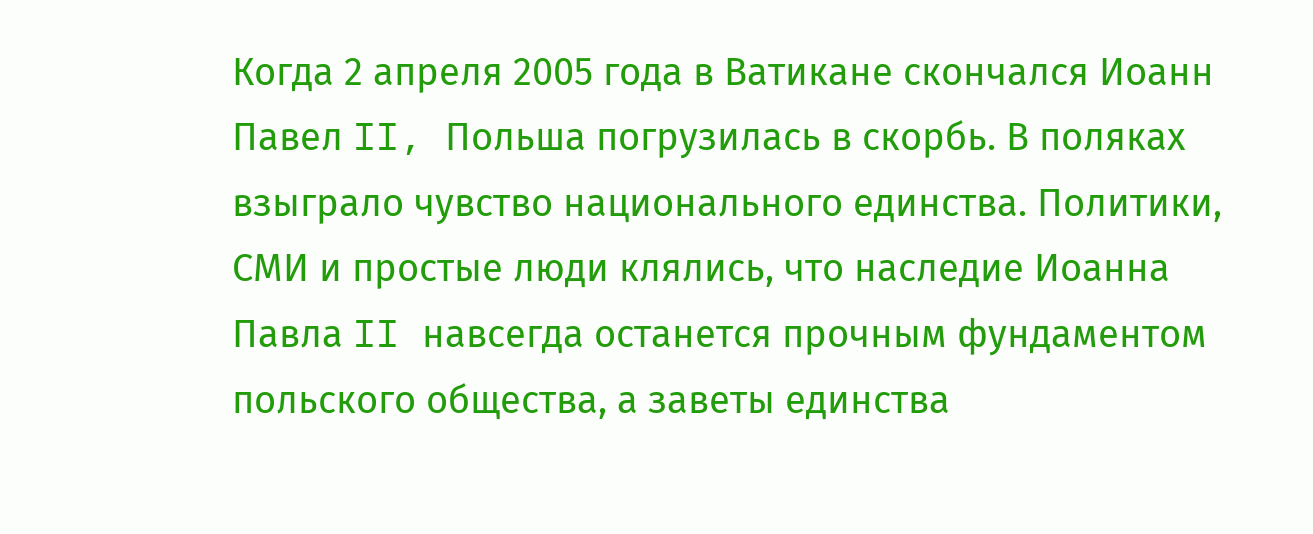Когда 2 апреля 2005 года в Ватикане скончался Иоанн Павел II, Польша погрузилась в скорбь. В поляках взыграло чувство национального единства. Политики, СМИ и простые люди клялись, что наследие Иоанна Павла II навсегда останется прочным фундаментом польского общества, а заветы единства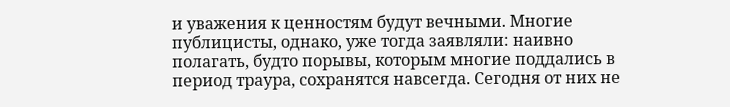и уважения к ценностям будут вечными. Многие публицисты, однако, уже тогда заявляли: наивно полагать, будто порывы, которым многие поддались в период траура, сохранятся навсегда. Сегодня от них не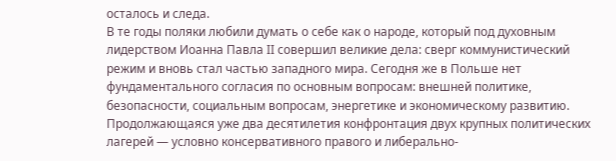осталось и следа.
В те годы поляки любили думать о себе как о народе, который под духовным лидерством Иоанна Павла II совершил великие дела: сверг коммунистический режим и вновь стал частью западного мира. Сегодня же в Польше нет фундаментального согласия по основным вопросам: внешней политике, безопасности, социальным вопросам, энергетике и экономическому развитию. Продолжающаяся уже два десятилетия конфронтация двух крупных политических лагерей — условно консервативного правого и либерально-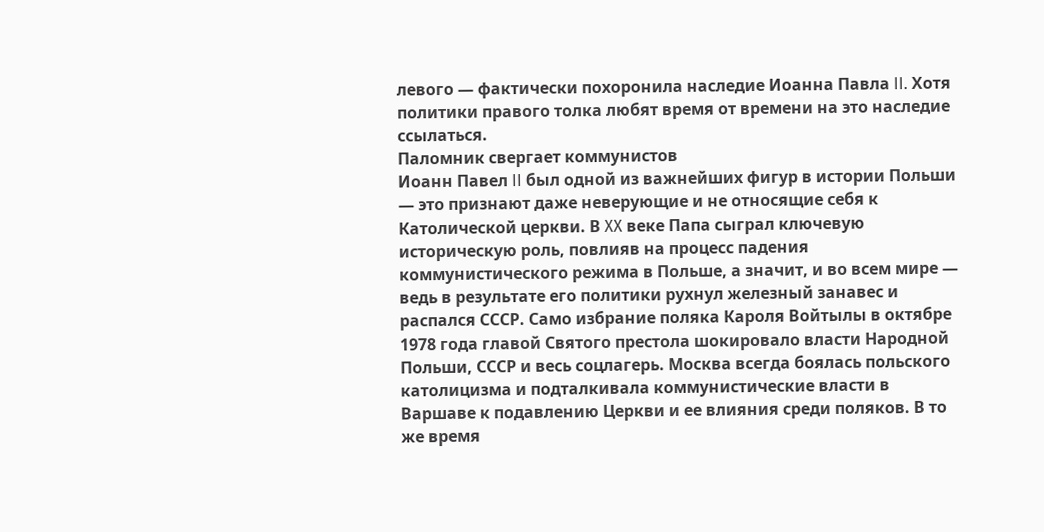левого — фактически похоронила наследие Иоанна Павла II. Хотя политики правого толка любят время от времени на это наследие ссылаться.
Паломник свергает коммунистов
Иоанн Павел II был одной из важнейших фигур в истории Польши — это признают даже неверующие и не относящие себя к Католической церкви. В XX веке Папа сыграл ключевую историческую роль, повлияв на процесс падения коммунистического режима в Польше, а значит, и во всем мире — ведь в результате его политики рухнул железный занавес и распался СССР. Само избрание поляка Кароля Войтылы в октябре 1978 года главой Святого престола шокировало власти Народной Польши, СССР и весь соцлагерь. Москва всегда боялась польского католицизма и подталкивала коммунистические власти в Варшаве к подавлению Церкви и ее влияния среди поляков. В то же время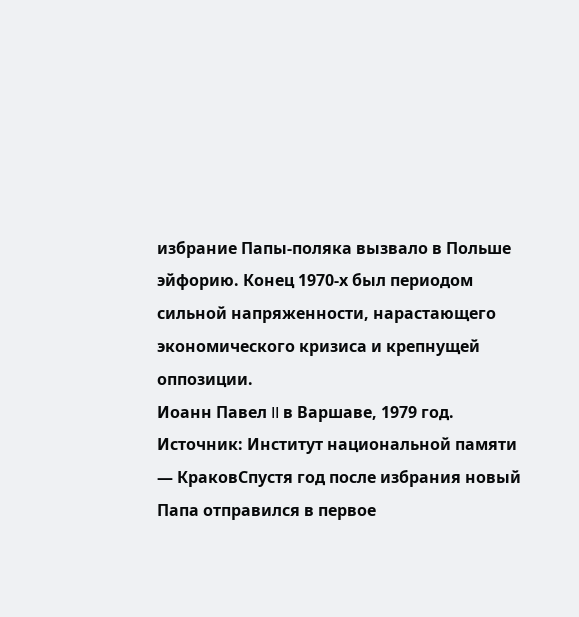избрание Папы-поляка вызвало в Польше эйфорию. Конец 1970-х был периодом сильной напряженности, нарастающего экономического кризиса и крепнущей оппозиции.
Иоанн Павел II в Варшаве, 1979 год. Источник: Институт национальной памяти — КраковСпустя год после избрания новый Папа отправился в первое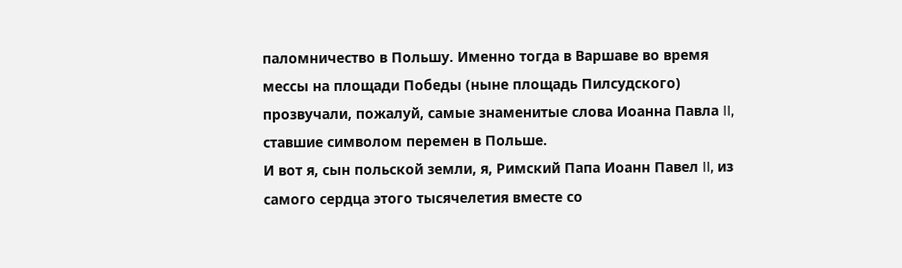паломничество в Польшу. Именно тогда в Варшаве во время мессы на площади Победы (ныне площадь Пилсудского) прозвучали, пожалуй, самые знаменитые слова Иоанна Павла II, ставшие символом перемен в Польше.
И вот я, сын польской земли, я, Римский Папа Иоанн Павел II, из самого сердца этого тысячелетия вместе со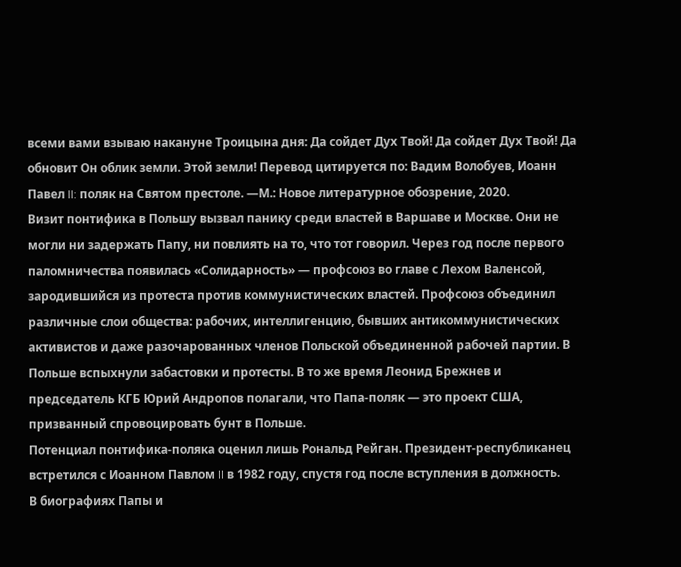всеми вами взываю накануне Троицына дня: Да сойдет Дух Твой! Да сойдет Дух Твой! Да обновит Он облик земли. Этой земли! Перевод цитируется по: Вадим Волобуев, Иоанн Павел II: поляк на Святом престоле. —М.: Новое литературное обозрение, 2020.
Визит понтифика в Польшу вызвал панику среди властей в Варшаве и Москве. Они не могли ни задержать Папу, ни повлиять на то, что тот говорил. Через год после первого паломничества появилась «Солидарность» — профсоюз во главе с Лехом Валенсой, зародившийся из протеста против коммунистических властей. Профсоюз объединил различные слои общества: рабочих, интеллигенцию, бывших антикоммунистических активистов и даже разочарованных членов Польской объединенной рабочей партии. В Польше вспыхнули забастовки и протесты. В то же время Леонид Брежнев и председатель КГБ Юрий Андропов полагали, что Папа-поляк — это проект США, призванный спровоцировать бунт в Польше.
Потенциал понтифика-поляка оценил лишь Рональд Рейган. Президент-республиканец встретился с Иоанном Павлом II в 1982 году, спустя год после вступления в должность.
В биографиях Папы и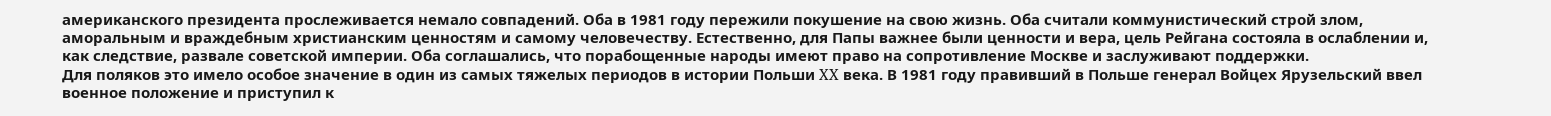американского президента прослеживается немало совпадений. Оба в 1981 году пережили покушение на свою жизнь. Оба считали коммунистический строй злом, аморальным и враждебным христианским ценностям и самому человечеству. Естественно, для Папы важнее были ценности и вера, цель Рейгана состояла в ослаблении и, как следствие, развале советской империи. Оба соглашались, что порабощенные народы имеют право на сопротивление Москве и заслуживают поддержки.
Для поляков это имело особое значение в один из самых тяжелых периодов в истории Польши XX века. В 1981 году правивший в Польше генерал Войцех Ярузельский ввел военное положение и приступил к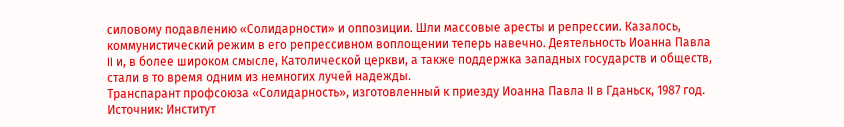силовому подавлению «Солидарности» и оппозиции. Шли массовые аресты и репрессии. Казалось, коммунистический режим в его репрессивном воплощении теперь навечно. Деятельность Иоанна Павла II и, в более широком смысле, Католической церкви, а также поддержка западных государств и обществ, стали в то время одним из немногих лучей надежды.
Транспарант профсоюза «Солидарность», изготовленный к приезду Иоанна Павла II в Гданьск, 1987 год. Источник: Институт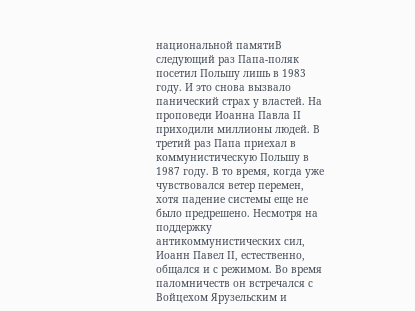национальной памятиВ следующий раз Папа-поляк посетил Польшу лишь в 1983 году. И это снова вызвало панический страх у властей. На проповеди Иоанна Павла II приходили миллионы людей. В третий раз Папа приехал в коммунистическую Польшу в 1987 году. В то время, когда уже чувствовался ветер перемен, хотя падение системы еще не было предрешено. Несмотря на поддержку антикоммунистических сил, Иоанн Павел II, естественно, общался и с режимом. Во время паломничеств он встречался с Войцехом Ярузельским и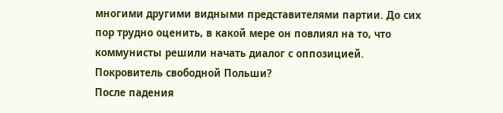многими другими видными представителями партии. До сих пор трудно оценить, в какой мере он повлиял на то, что коммунисты решили начать диалог с оппозицией.
Покровитель свободной Польши?
После падения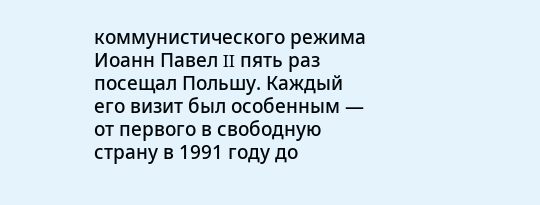коммунистического режима Иоанн Павел II пять раз посещал Польшу. Каждый его визит был особенным — от первого в свободную страну в 1991 году до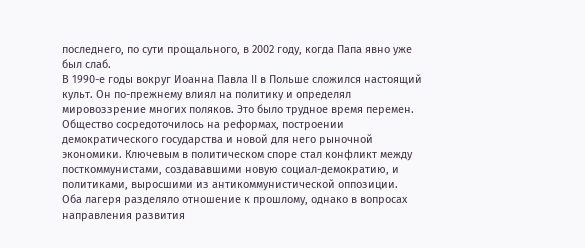последнего, по сути прощального, в 2002 году, когда Папа явно уже был слаб.
В 1990-е годы вокруг Иоанна Павла II в Польше сложился настоящий культ. Он по-прежнему влиял на политику и определял мировоззрение многих поляков. Это было трудное время перемен. Общество сосредоточилось на реформах, построении демократического государства и новой для него рыночной экономики. Ключевым в политическом споре стал конфликт между посткоммунистами, создававшими новую социал-демократию, и политиками, выросшими из антикоммунистической оппозиции.
Оба лагеря разделяло отношение к прошлому, однако в вопросах направления развития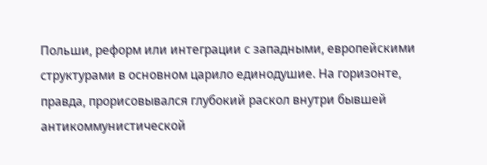Польши, реформ или интеграции с западными, европейскими структурами в основном царило единодушие. На горизонте, правда, прорисовывался глубокий раскол внутри бывшей антикоммунистической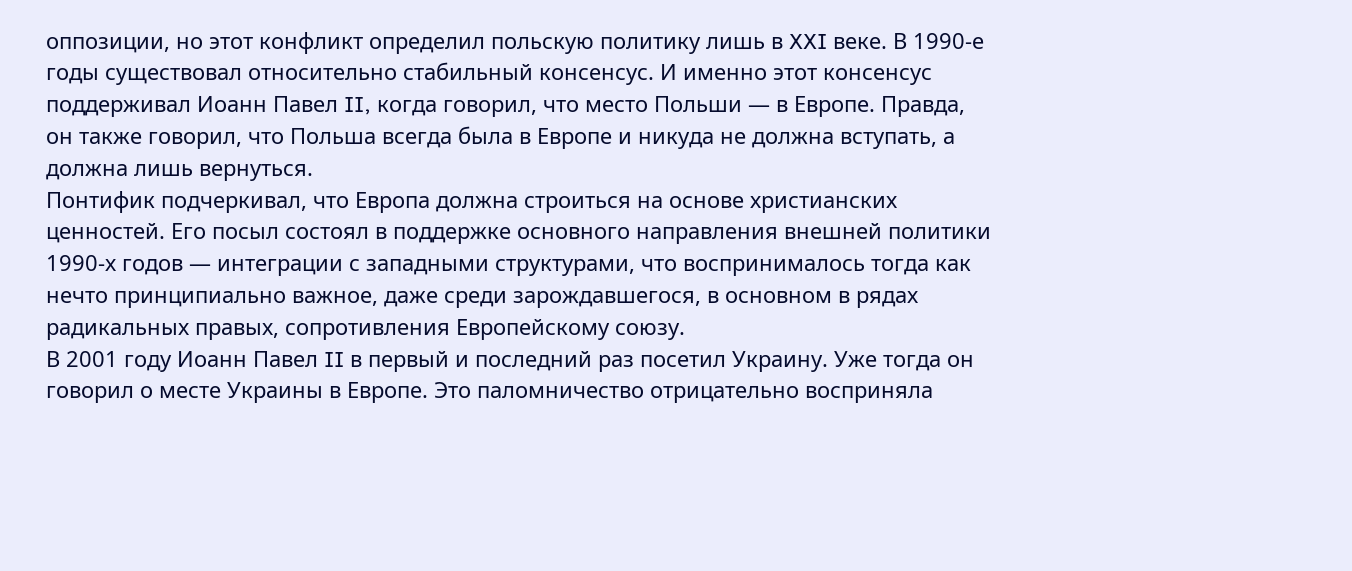оппозиции, но этот конфликт определил польскую политику лишь в XXI веке. В 1990-е годы существовал относительно стабильный консенсус. И именно этот консенсус поддерживал Иоанн Павел II, когда говорил, что место Польши — в Европе. Правда, он также говорил, что Польша всегда была в Европе и никуда не должна вступать, а должна лишь вернуться.
Понтифик подчеркивал, что Европа должна строиться на основе христианских ценностей. Его посыл состоял в поддержке основного направления внешней политики 1990-х годов — интеграции с западными структурами, что воспринималось тогда как нечто принципиально важное, даже среди зарождавшегося, в основном в рядах радикальных правых, сопротивления Европейскому союзу.
В 2001 году Иоанн Павел II в первый и последний раз посетил Украину. Уже тогда он говорил о месте Украины в Европе. Это паломничество отрицательно восприняла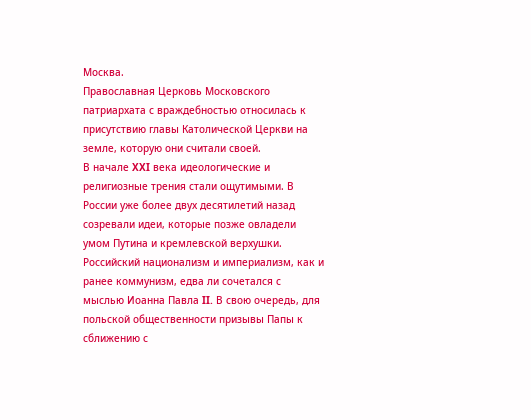Москва.
Православная Церковь Московского патриархата с враждебностью относилась к присутствию главы Католической Церкви на земле, которую они считали своей.
В начале XXI века идеологические и религиозные трения стали ощутимыми. В России уже более двух десятилетий назад созревали идеи, которые позже овладели умом Путина и кремлевской верхушки.
Российский национализм и империализм, как и ранее коммунизм, едва ли сочетался с мыслью Иоанна Павла II. В свою очередь, для польской общественности призывы Папы к сближению с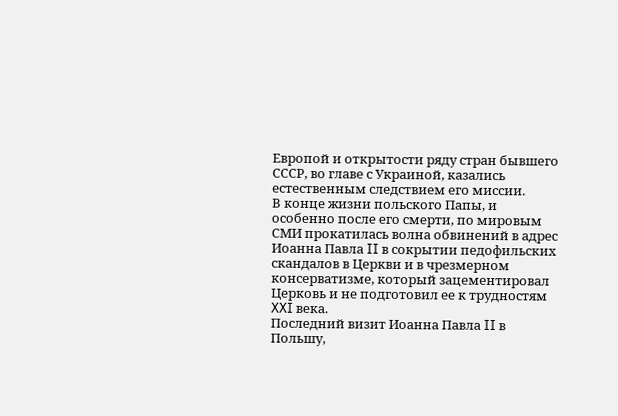Европой и открытости ряду стран бывшего СССР, во главе с Украиной, казались естественным следствием его миссии.
В конце жизни польского Папы, и особенно после его смерти, по мировым СМИ прокатилась волна обвинений в адрес Иоанна Павла II в сокрытии педофильских скандалов в Церкви и в чрезмерном консерватизме, который зацементировал Церковь и не подготовил ее к трудностям XXI века.
Последний визит Иоанна Павла II в Польшу,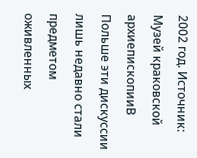2002 год. Источник: Музей краковской архиепископииВ Польше эти дискуссии лишь недавно стали предметом оживленных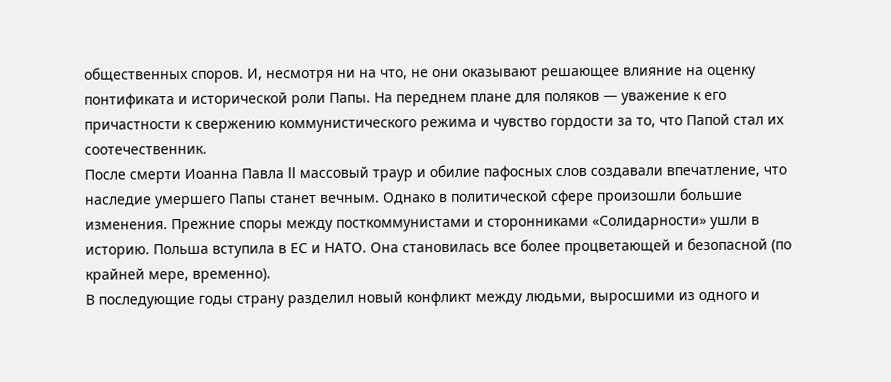общественных споров. И, несмотря ни на что, не они оказывают решающее влияние на оценку понтификата и исторической роли Папы. На переднем плане для поляков — уважение к его причастности к свержению коммунистического режима и чувство гордости за то, что Папой стал их соотечественник.
После смерти Иоанна Павла II массовый траур и обилие пафосных слов создавали впечатление, что наследие умершего Папы станет вечным. Однако в политической сфере произошли большие изменения. Прежние споры между посткоммунистами и сторонниками «Солидарности» ушли в историю. Польша вступила в ЕС и НАТО. Она становилась все более процветающей и безопасной (по крайней мере, временно).
В последующие годы страну разделил новый конфликт между людьми, выросшими из одного и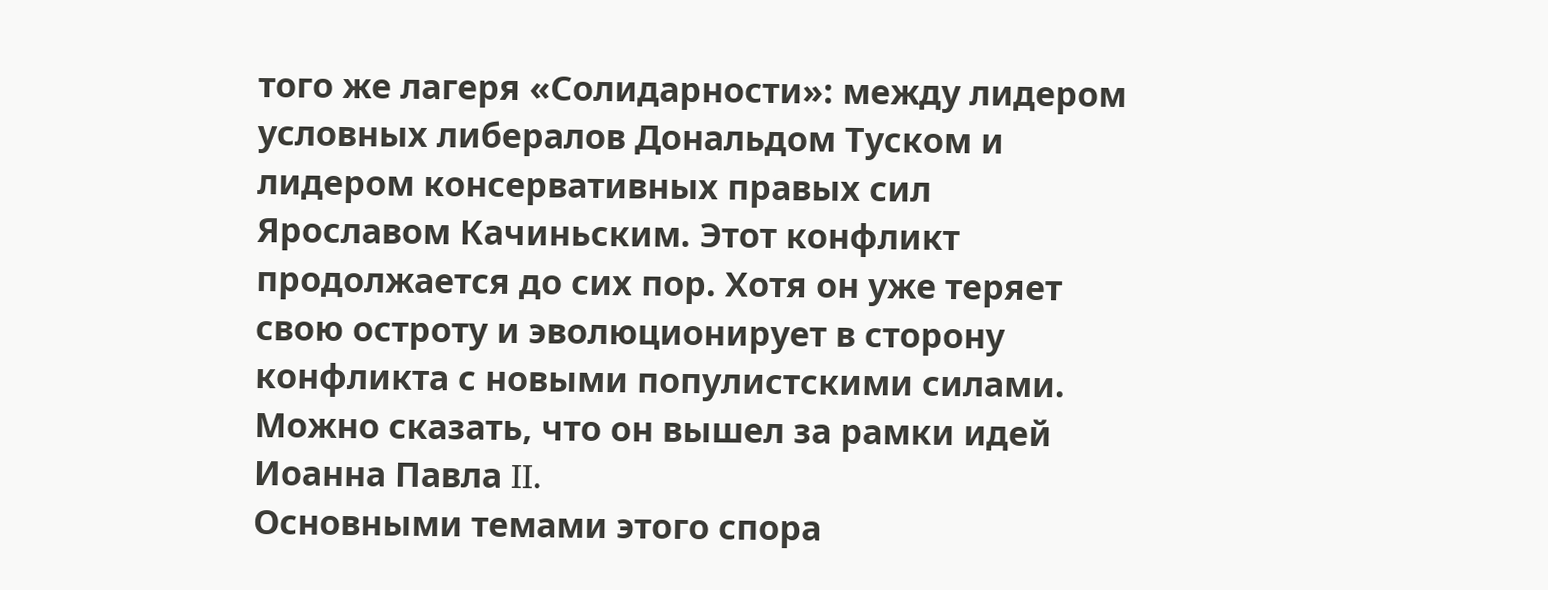того же лагеря «Солидарности»: между лидером условных либералов Дональдом Туском и лидером консервативных правых сил Ярославом Качиньским. Этот конфликт продолжается до сих пор. Хотя он уже теряет свою остроту и эволюционирует в сторону конфликта с новыми популистскими силами. Можно сказать, что он вышел за рамки идей Иоанна Павла II.
Основными темами этого спора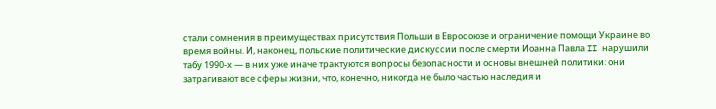стали сомнения в преимуществах присутствия Польши в Евросоюзе и ограничение помощи Украине во время войны. И, наконец, польские политические дискуссии после смерти Иоанна Павла II нарушили табу 1990-х — в них уже иначе трактуются вопросы безопасности и основы внешней политики: они затрагивают все сферы жизни, что, конечно, никогда не было частью наследия и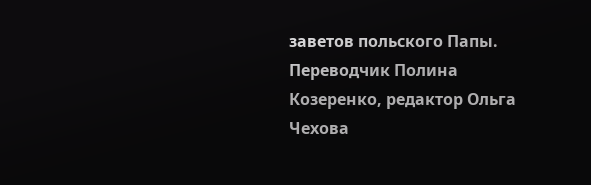заветов польского Папы.
Переводчик Полина Козеренко, редактор Ольга Чехова